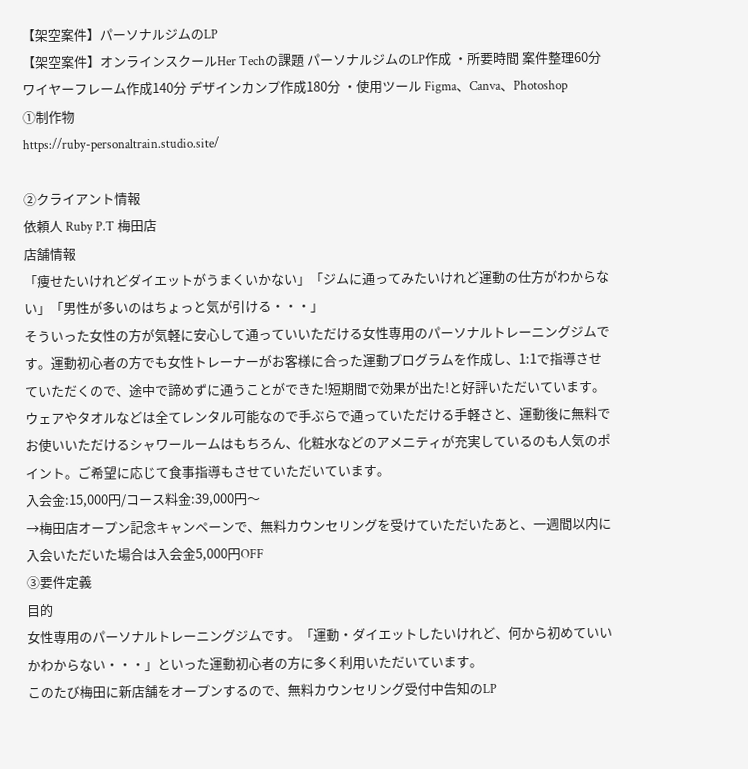【架空案件】パーソナルジムのLP
【架空案件】オンラインスクールHer Techの課題 パーソナルジムのLP作成 ・所要時間 案件整理60分 ワイヤーフレーム作成140分 デザインカンプ作成180分 ・使用ツール Figma、Canva、Photoshop
①制作物
https://ruby-personaltrain.studio.site/

②クライアント情報
依頼人 Ruby P.T 梅田店
店舗情報
「痩せたいけれどダイエットがうまくいかない」「ジムに通ってみたいけれど運動の仕方がわからない」「男性が多いのはちょっと気が引ける・・・」
そういった女性の方が気軽に安心して通っていいただける女性専用のパーソナルトレーニングジムです。運動初心者の方でも女性トレーナーがお客様に合った運動プログラムを作成し、1:1で指導させていただくので、途中で諦めずに通うことができた!短期間で効果が出た!と好評いただいています。
ウェアやタオルなどは全てレンタル可能なので手ぶらで通っていただける手軽さと、運動後に無料でお使いいただけるシャワールームはもちろん、化粧水などのアメニティが充実しているのも人気のポイント。ご希望に応じて食事指導もさせていただいています。
入会金:15,000円/コース料金:39,000円〜
→梅田店オープン記念キャンペーンで、無料カウンセリングを受けていただいたあと、一週間以内に入会いただいた場合は入会金5,000円OFF
③要件定義
目的
女性専用のパーソナルトレーニングジムです。「運動・ダイエットしたいけれど、何から初めていいかわからない・・・」といった運動初心者の方に多く利用いただいています。
このたび梅田に新店舗をオープンするので、無料カウンセリング受付中告知のLP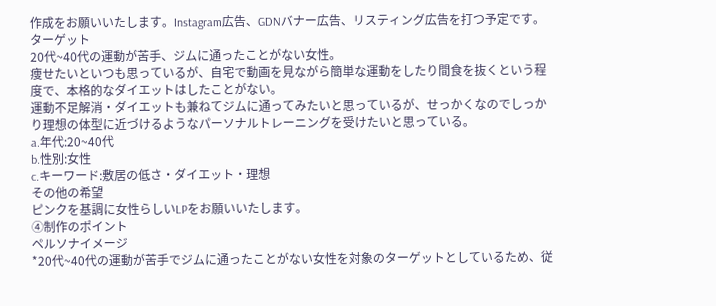作成をお願いいたします。Instagram広告、GDNバナー広告、リスティング広告を打つ予定です。
ターゲット
20代~40代の運動が苦手、ジムに通ったことがない女性。
痩せたいといつも思っているが、自宅で動画を見ながら簡単な運動をしたり間食を抜くという程度で、本格的なダイエットはしたことがない。
運動不足解消・ダイエットも兼ねてジムに通ってみたいと思っているが、せっかくなのでしっかり理想の体型に近づけるようなパーソナルトレーニングを受けたいと思っている。
a.年代:20~40代
b.性別:女性
c.キーワード:敷居の低さ・ダイエット・理想
その他の希望
ピンクを基調に女性らしいLPをお願いいたします。
④制作のポイント
ペルソナイメージ
*20代~40代の運動が苦手でジムに通ったことがない女性を対象のターゲットとしているため、従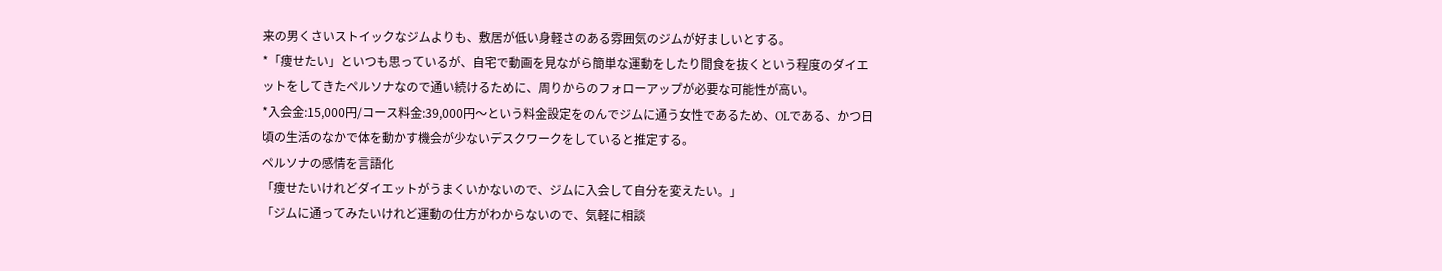来の男くさいストイックなジムよりも、敷居が低い身軽さのある雰囲気のジムが好ましいとする。
*「痩せたい」といつも思っているが、自宅で動画を見ながら簡単な運動をしたり間食を抜くという程度のダイエットをしてきたペルソナなので通い続けるために、周りからのフォローアップが必要な可能性が高い。
*入会金:15,000円/コース料金:39,000円〜という料金設定をのんでジムに通う女性であるため、OLである、かつ日頃の生活のなかで体を動かす機会が少ないデスクワークをしていると推定する。
ペルソナの感情を言語化
「痩せたいけれどダイエットがうまくいかないので、ジムに入会して自分を変えたい。」
「ジムに通ってみたいけれど運動の仕方がわからないので、気軽に相談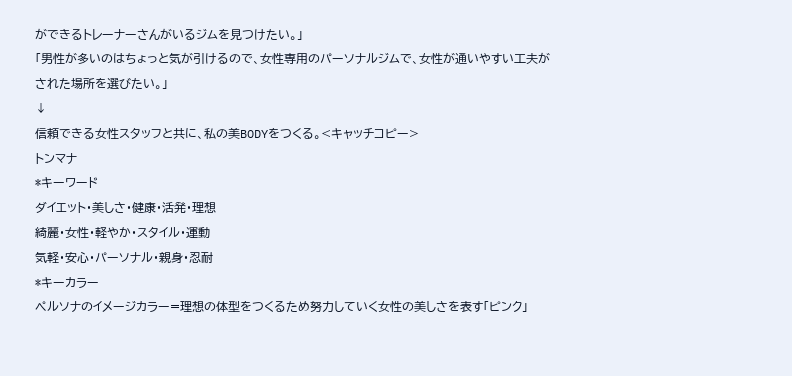ができるトレーナーさんがいるジムを見つけたい。」
「男性が多いのはちょっと気が引けるので、女性専用のパーソナルジムで、女性が通いやすい工夫がされた場所を選びたい。」
↓
信頼できる女性スタッフと共に、私の美BODYをつくる。<キャッチコピー>
トンマナ
*キーワード
ダイエット・美しさ・健康・活発・理想
綺麗・女性・軽やか・スタイル・運動
気軽・安心・パーソナル・親身・忍耐
*キーカラー
ペルソナのイメージカラー=理想の体型をつくるため努力していく女性の美しさを表す「ピンク」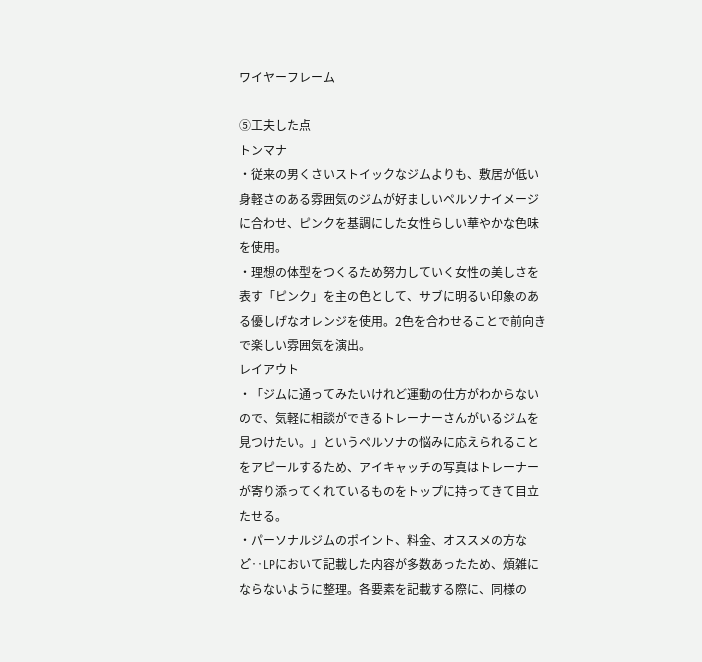ワイヤーフレーム

⑤工夫した点
トンマナ
・従来の男くさいストイックなジムよりも、敷居が低い身軽さのある雰囲気のジムが好ましいペルソナイメージに合わせ、ピンクを基調にした女性らしい華やかな色味を使用。
・理想の体型をつくるため努力していく女性の美しさを表す「ピンク」を主の色として、サブに明るい印象のある優しげなオレンジを使用。2色を合わせることで前向きで楽しい雰囲気を演出。
レイアウト
・「ジムに通ってみたいけれど運動の仕方がわからないので、気軽に相談ができるトレーナーさんがいるジムを見つけたい。」というペルソナの悩みに応えられることをアピールするため、アイキャッチの写真はトレーナーが寄り添ってくれているものをトップに持ってきて目立たせる。
・パーソナルジムのポイント、料金、オススメの方など゙‥LPにおいて記載した内容が多数あったため、煩雑にならないように整理。各要素を記載する際に、同様の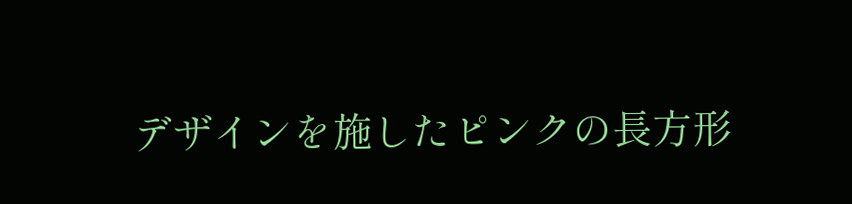デザインを施したピンクの長方形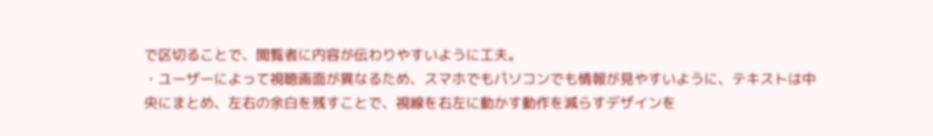で区切ることで、閲覧者に内容が伝わりやすいように工夫。
・ユーザーによって視聴画面が異なるため、スマホでもパソコンでも情報が見やすいように、テキストは中央にまとめ、左右の余白を残すことで、視線を右左に動かす動作を減らすデザインを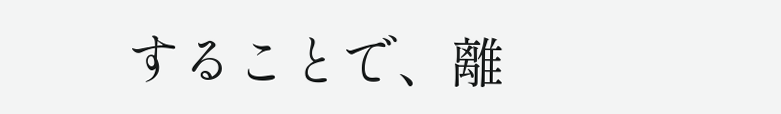することで、離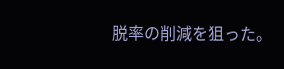脱率の削減を狙った。